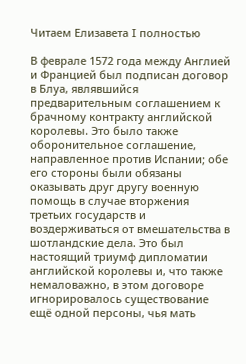Читаем Елизавета I полностью

В феврале 1572 года между Англией и Францией был подписан договор в Блуа, являвшийся предварительным соглашением к брачному контракту английской королевы. Это было также оборонительное соглашение, направленное против Испании; обе его стороны были обязаны оказывать друг другу военную помощь в случае вторжения третьих государств и воздерживаться от вмешательства в шотландские дела. Это был настоящий триумф дипломатии английской королевы и, что также немаловажно, в этом договоре игнорировалось существование ещё одной персоны, чья мать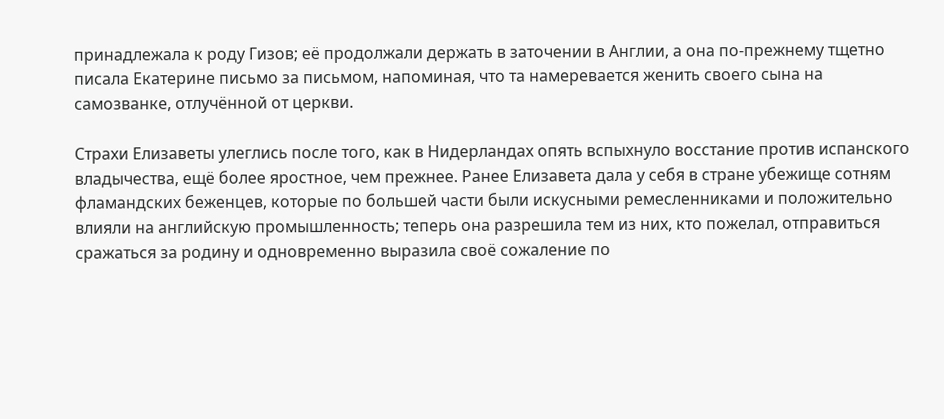принадлежала к роду Гизов; её продолжали держать в заточении в Англии, а она по-прежнему тщетно писала Екатерине письмо за письмом, напоминая, что та намеревается женить своего сына на самозванке, отлучённой от церкви.

Страхи Елизаветы улеглись после того, как в Нидерландах опять вспыхнуло восстание против испанского владычества, ещё более яростное, чем прежнее. Ранее Елизавета дала у себя в стране убежище сотням фламандских беженцев, которые по большей части были искусными ремесленниками и положительно влияли на английскую промышленность; теперь она разрешила тем из них, кто пожелал, отправиться сражаться за родину и одновременно выразила своё сожаление по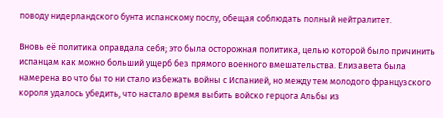поводу нидерландского бунта испанскому послу, обещая соблюдать полный нейтралитет.

Вновь её политика оправдала себя; это была осторожная политика, целью которой было причинить испанцам как можно больший ущерб без прямого военного вмешательства. Елизавета была намерена во что бы то ни стало избежать войны с Испанией, но между тем молодого французского короля удалось убедить, что настало время выбить войско герцога Альбы из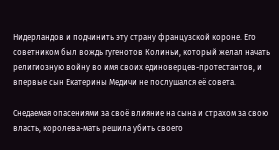Нидерландов и подчинить эту страну французской короне. Его советником был вождь гугенотов Колиньи, который желал начать религиозную войну во имя своих единоверцев-протестантов, и впервые сын Екатерины Медичи не послушался её совета.

Снедаемая опасениями за своё влияние на сына и страхом за свою власть, королева-мать решила убить своего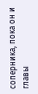соперника, пока он и главы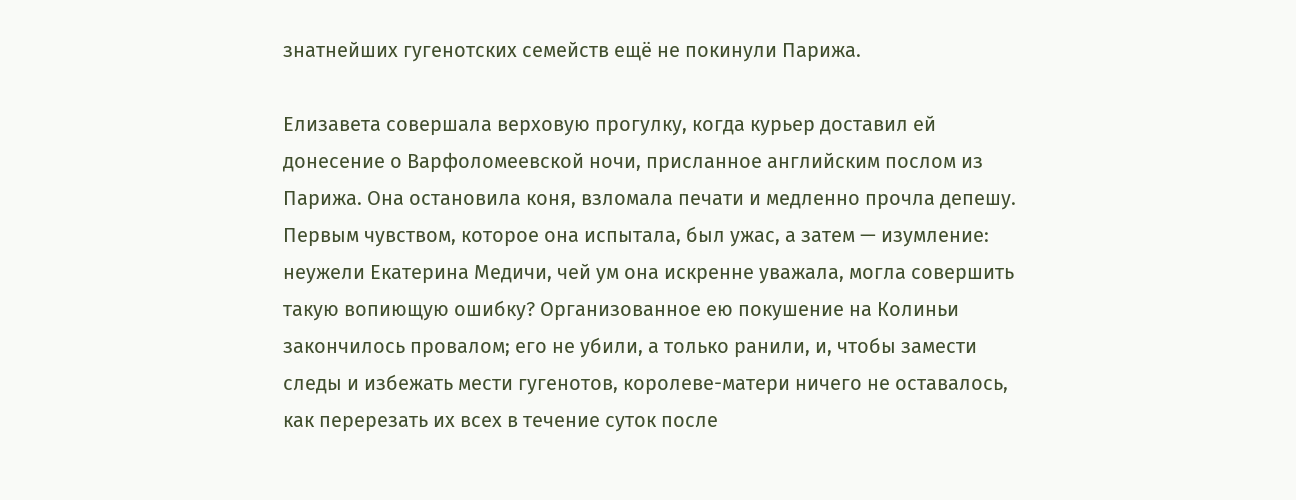знатнейших гугенотских семейств ещё не покинули Парижа.

Елизавета совершала верховую прогулку, когда курьер доставил ей донесение о Варфоломеевской ночи, присланное английским послом из Парижа. Она остановила коня, взломала печати и медленно прочла депешу. Первым чувством, которое она испытала, был ужас, а затем — изумление: неужели Екатерина Медичи, чей ум она искренне уважала, могла совершить такую вопиющую ошибку? Организованное ею покушение на Колиньи закончилось провалом; его не убили, а только ранили, и, чтобы замести следы и избежать мести гугенотов, королеве-матери ничего не оставалось, как перерезать их всех в течение суток после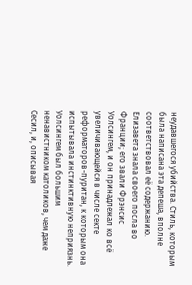неудавшегося убийства. Стиль, которым была написана эта депеша, вполне соответствовал её содержанию. Елизавета знала своего посла во Франции; его звали Фрэнсис Уолсингем, и он принадлежал ко всё увеличивающейся в числе секте реформаторов-пуритан, к которым она испытывала инстинктивную неприязнь. Уолсингем был большим ненавистником католиков, чем даже Сесил, и, описывая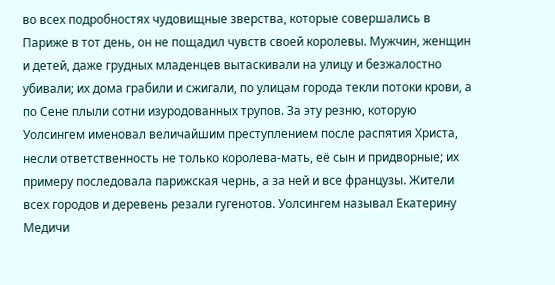во всех подробностях чудовищные зверства, которые совершались в Париже в тот день, он не пощадил чувств своей королевы. Мужчин, женщин и детей, даже грудных младенцев вытаскивали на улицу и безжалостно убивали; их дома грабили и сжигали, по улицам города текли потоки крови, а по Сене плыли сотни изуродованных трупов. За эту резню, которую Уолсингем именовал величайшим преступлением после распятия Христа, несли ответственность не только королева-мать, её сын и придворные; их примеру последовала парижская чернь, а за ней и все французы. Жители всех городов и деревень резали гугенотов. Уолсингем называл Екатерину Медичи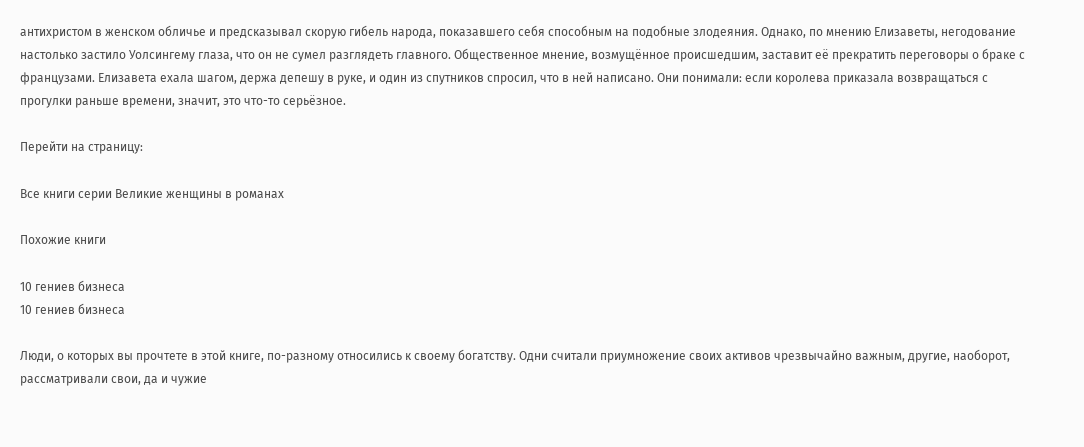антихристом в женском обличье и предсказывал скорую гибель народа, показавшего себя способным на подобные злодеяния. Однако, по мнению Елизаветы, негодование настолько застило Уолсингему глаза, что он не сумел разглядеть главного. Общественное мнение, возмущённое происшедшим, заставит её прекратить переговоры о браке с французами. Елизавета ехала шагом, держа депешу в руке, и один из спутников спросил, что в ней написано. Они понимали: если королева приказала возвращаться с прогулки раньше времени, значит, это что-то серьёзное.

Перейти на страницу:

Все книги серии Великие женщины в романах

Похожие книги

10 гениев бизнеса
10 гениев бизнеса

Люди, о которых вы прочтете в этой книге, по-разному относились к своему богатству. Одни считали приумножение своих активов чрезвычайно важным, другие, наоборот, рассматривали свои, да и чужие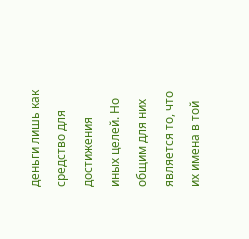деньги лишь как средство для достижения иных целей. Но общим для них является то, что их имена в той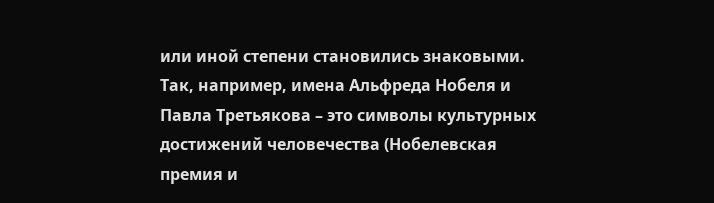или иной степени становились знаковыми. Так, например, имена Альфреда Нобеля и Павла Третьякова – это символы культурных достижений человечества (Нобелевская премия и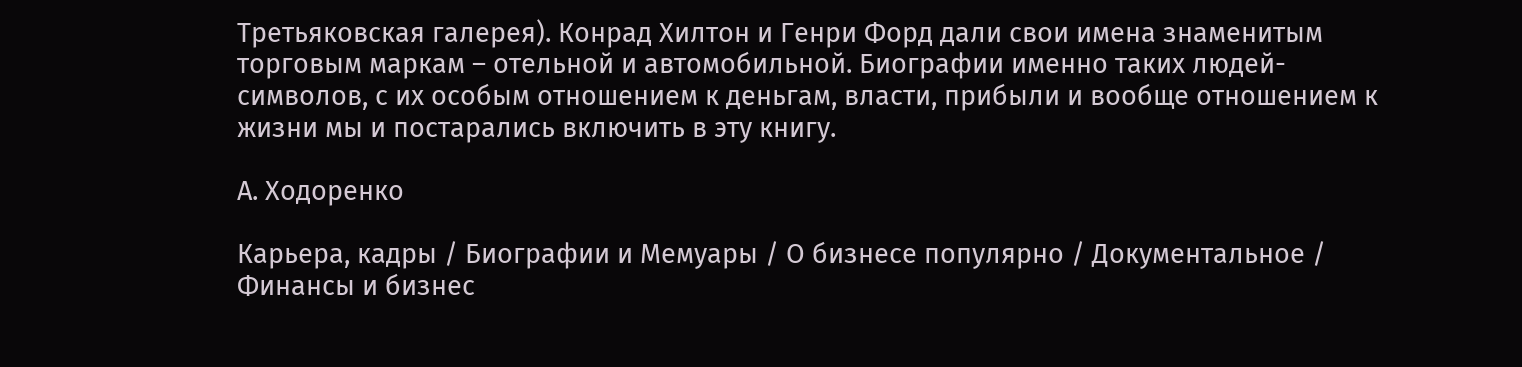Третьяковская галерея). Конрад Хилтон и Генри Форд дали свои имена знаменитым торговым маркам – отельной и автомобильной. Биографии именно таких людей-символов, с их особым отношением к деньгам, власти, прибыли и вообще отношением к жизни мы и постарались включить в эту книгу.

А. Ходоренко

Карьера, кадры / Биографии и Мемуары / О бизнесе популярно / Документальное / Финансы и бизнес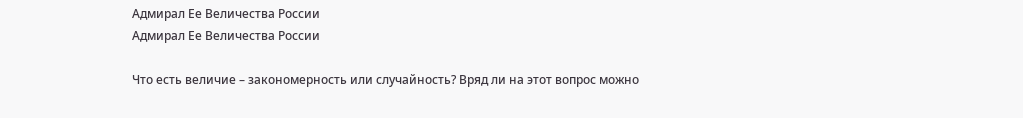Адмирал Ее Величества России
Адмирал Ее Величества России

Что есть величие – закономерность или случайность? Вряд ли на этот вопрос можно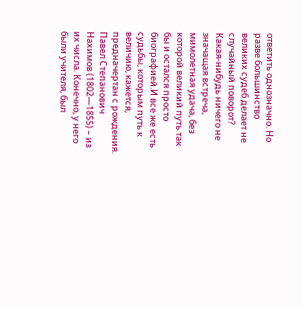ответить однозначно. Но разве большинство великих судеб делает не случайный поворот? Какая-нибудь ничего не значащая встреча, мимолетная удача, без которой великий путь так бы и остался просто биографией.И все же есть судьбы, которым путь к величию, кажется, предначертан с рождения. Павел Степанович Нахимов (1802—1855) – из их числа. Конечно, у него были учителя, был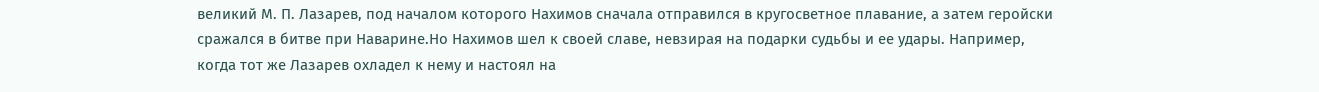великий М. П. Лазарев, под началом которого Нахимов сначала отправился в кругосветное плавание, а затем геройски сражался в битве при Наварине.Но Нахимов шел к своей славе, невзирая на подарки судьбы и ее удары. Например, когда тот же Лазарев охладел к нему и настоял на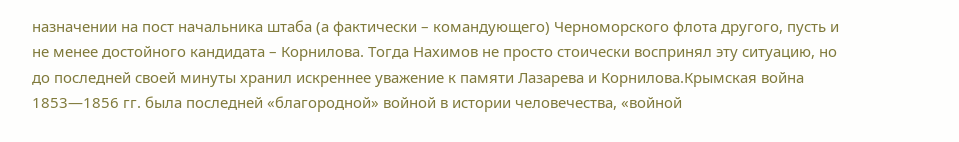назначении на пост начальника штаба (а фактически – командующего) Черноморского флота другого, пусть и не менее достойного кандидата – Корнилова. Тогда Нахимов не просто стоически воспринял эту ситуацию, но до последней своей минуты хранил искреннее уважение к памяти Лазарева и Корнилова.Крымская война 1853—1856 гг. была последней «благородной» войной в истории человечества, «войной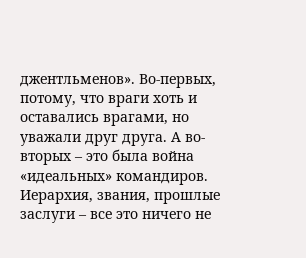джентльменов». Во-первых, потому, что враги хоть и оставались врагами, но уважали друг друга. А во-вторых – это была война «идеальных» командиров. Иерархия, звания, прошлые заслуги – все это ничего не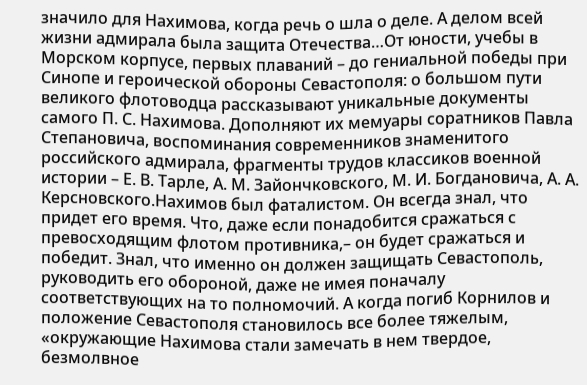значило для Нахимова, когда речь о шла о деле. А делом всей жизни адмирала была защита Отечества…От юности, учебы в Морском корпусе, первых плаваний – до гениальной победы при Синопе и героической обороны Севастополя: о большом пути великого флотоводца рассказывают уникальные документы самого П. С. Нахимова. Дополняют их мемуары соратников Павла Степановича, воспоминания современников знаменитого российского адмирала, фрагменты трудов классиков военной истории – Е. В. Тарле, А. М. Зайончковского, М. И. Богдановича, А. А. Керсновского.Нахимов был фаталистом. Он всегда знал, что придет его время. Что, даже если понадобится сражаться с превосходящим флотом противника,– он будет сражаться и победит. Знал, что именно он должен защищать Севастополь, руководить его обороной, даже не имея поначалу соответствующих на то полномочий. А когда погиб Корнилов и положение Севастополя становилось все более тяжелым, «окружающие Нахимова стали замечать в нем твердое, безмолвное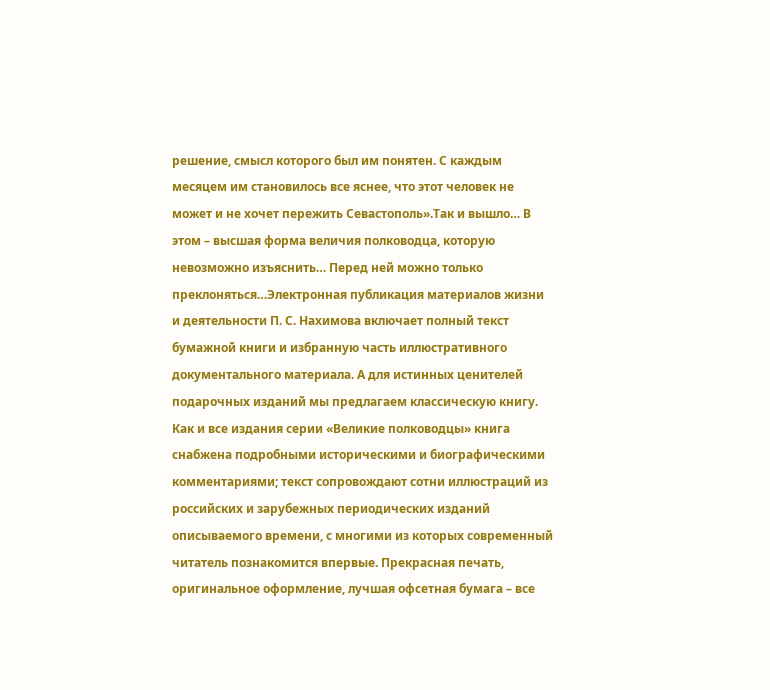решение, смысл которого был им понятен. С каждым месяцем им становилось все яснее, что этот человек не может и не хочет пережить Севастополь».Так и вышло… В этом – высшая форма величия полководца, которую невозможно изъяснить… Перед ней можно только преклоняться…Электронная публикация материалов жизни и деятельности П. С. Нахимова включает полный текст бумажной книги и избранную часть иллюстративного документального материала. А для истинных ценителей подарочных изданий мы предлагаем классическую книгу. Как и все издания серии «Великие полководцы» книга снабжена подробными историческими и биографическими комментариями; текст сопровождают сотни иллюстраций из российских и зарубежных периодических изданий описываемого времени, с многими из которых современный читатель познакомится впервые. Прекрасная печать, оригинальное оформление, лучшая офсетная бумага – все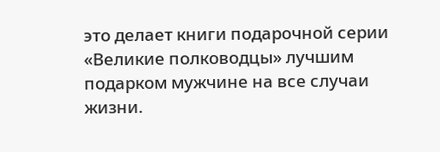это делает книги подарочной серии «Великие полководцы» лучшим подарком мужчине на все случаи жизни.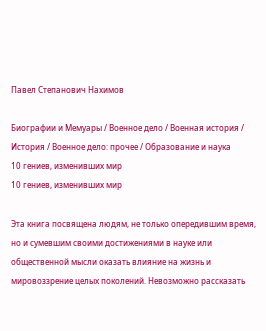Павел Степанович Нахимов

Биографии и Мемуары / Военное дело / Военная история / История / Военное дело: прочее / Образование и наука
10 гениев, изменивших мир
10 гениев, изменивших мир

Эта книга посвящена людям, не только опередившим время, но и сумевшим своими достижениями в науке или общественной мысли оказать влияние на жизнь и мировоззрение целых поколений. Невозможно рассказать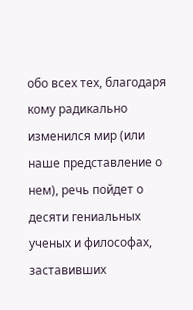обо всех тех, благодаря кому радикально изменился мир (или наше представление о нем), речь пойдет о десяти гениальных ученых и философах, заставивших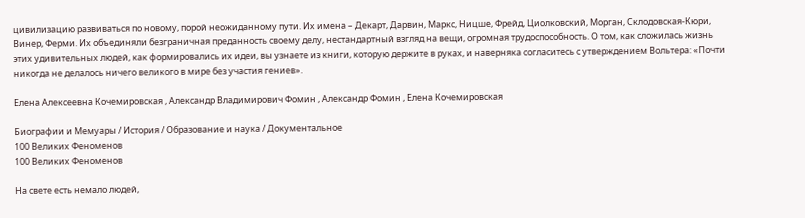цивилизацию развиваться по новому, порой неожиданному пути. Их имена – Декарт, Дарвин, Маркс, Ницше, Фрейд, Циолковский, Морган, Склодовская-Кюри, Винер, Ферми. Их объединяли безграничная преданность своему делу, нестандартный взгляд на вещи, огромная трудоспособность. О том, как сложилась жизнь этих удивительных людей, как формировались их идеи, вы узнаете из книги, которую держите в руках, и наверняка согласитесь с утверждением Вольтера: «Почти никогда не делалось ничего великого в мире без участия гениев».

Елена Алексеевна Кочемировская , Александр Владимирович Фомин , Александр Фомин , Елена Кочемировская

Биографии и Мемуары / История / Образование и наука / Документальное
100 Великих Феноменов
100 Великих Феноменов

На свете есть немало людей,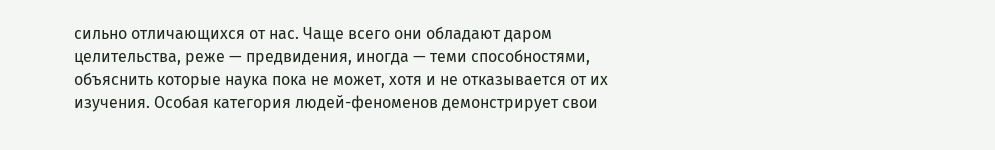сильно отличающихся от нас. Чаще всего они обладают даром целительства, реже — предвидения, иногда — теми способностями, объяснить которые наука пока не может, хотя и не отказывается от их изучения. Особая категория людей-феноменов демонстрирует свои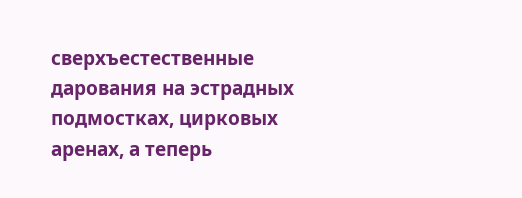сверхъестественные дарования на эстрадных подмостках, цирковых аренах, а теперь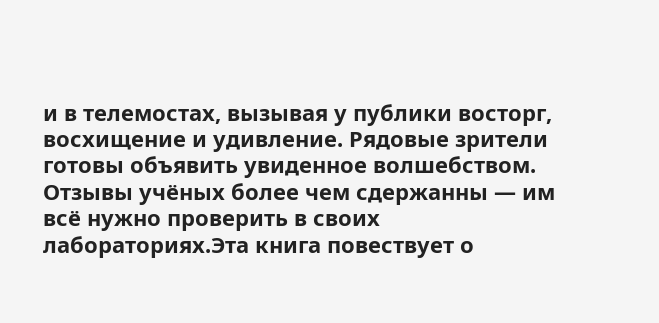и в телемостах, вызывая у публики восторг, восхищение и удивление. Рядовые зрители готовы объявить увиденное волшебством. Отзывы учёных более чем сдержанны — им всё нужно проверить в своих лабораториях.Эта книга повествует о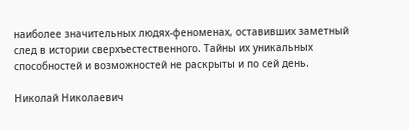наиболее значительных людях-феноменах, оставивших заметный след в истории сверхъестественного. Тайны их уникальных способностей и возможностей не раскрыты и по сей день.

Николай Николаевич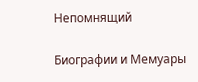Непомнящий

Биографии и Мемуары